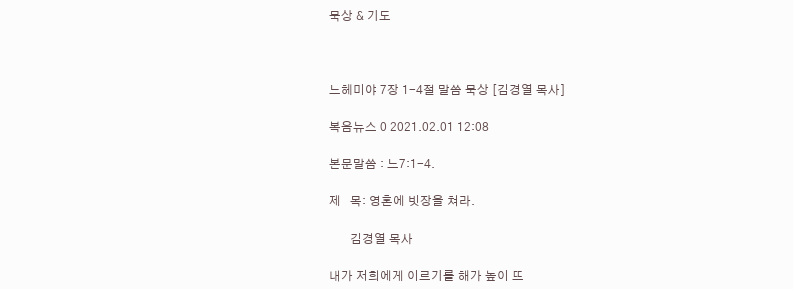묵상 & 기도



느헤미야 7장 1-4절 말씀 묵상 [김경열 목사]

복음뉴스 0 2021.02.01 12:08

본문말씀 : 느7:1-4.

제   목: 영혼에 빗장을 쳐라.

       김경열 목사

내가 저희에게 이르기를 해가 높이 뜨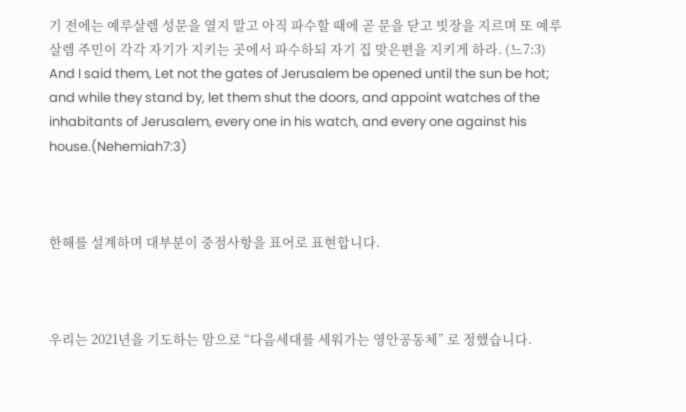기 전에는 예루살렘 성문을 열지 말고 아직 파수할 때에 곧 문을 닫고 빗장을 지르며 또 예루살렘 주민이 각각 자기가 지키는 곳에서 파수하되 자기 집 맞은편을 지키게 하라. (느7:3) And I said them, Let not the gates of Jerusalem be opened until the sun be hot; and while they stand by, let them shut the doors, and appoint watches of the inhabitants of Jerusalem, every one in his watch, and every one against his house.(Nehemiah7:3)



한해를 설계하며 대부분이 중점사항을 표어로 표현합니다.



우리는 2021년을 기도하는 맘으로 “다음세대를 세워가는 영안공동체” 로 정했습니다.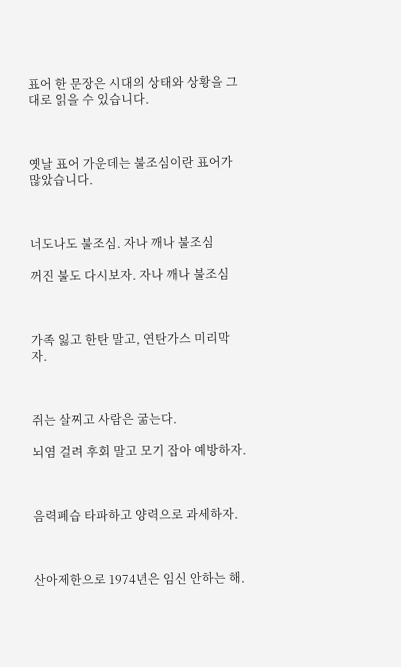표어 한 문장은 시대의 상태와 상황을 그대로 읽을 수 있습니다.



옛날 표어 가운데는 불조심이란 표어가 많았습니다.



너도나도 불조심. 자나 깨나 불조심

꺼진 불도 다시보자. 자나 깨나 불조심



가족 잃고 한탄 말고, 연탄가스 미리막자.



쥐는 살찌고 사람은 굶는다.

뇌염 걸려 후회 말고 모기 잡아 예방하자.



음력폐습 타파하고 양력으로 과세하자.



산아제한으로 1974년은 임신 안하는 해.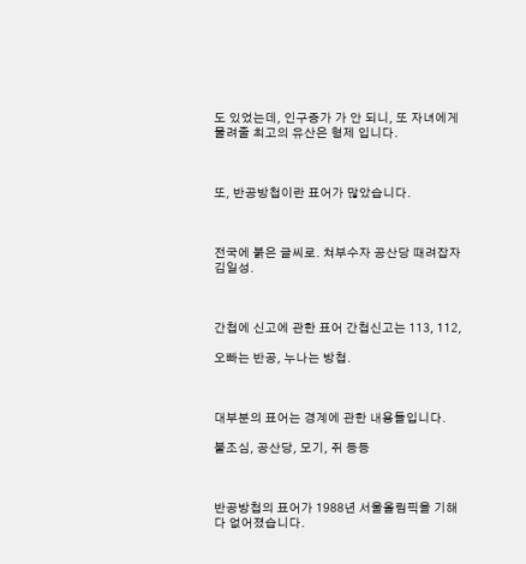도 있었는데, 인구증가 가 안 되니, 또 자녀에게 물려줄 최고의 유산은 형제 입니다.



또, 반공방첩이란 표어가 많았습니다.



전국에 붉은 글씨로. 쳐부수자 공산당 때려잡자 김일성.



간첩에 신고에 관한 표어 간첩신고는 113, 112,

오빠는 반공, 누나는 방첩.



대부분의 표어는 경계에 관한 내용들입니다.

불조심, 공산당, 모기, 쥐 등등



반공방첩의 표어가 1988년 서울올림픽을 기해 다 없어졌습니다.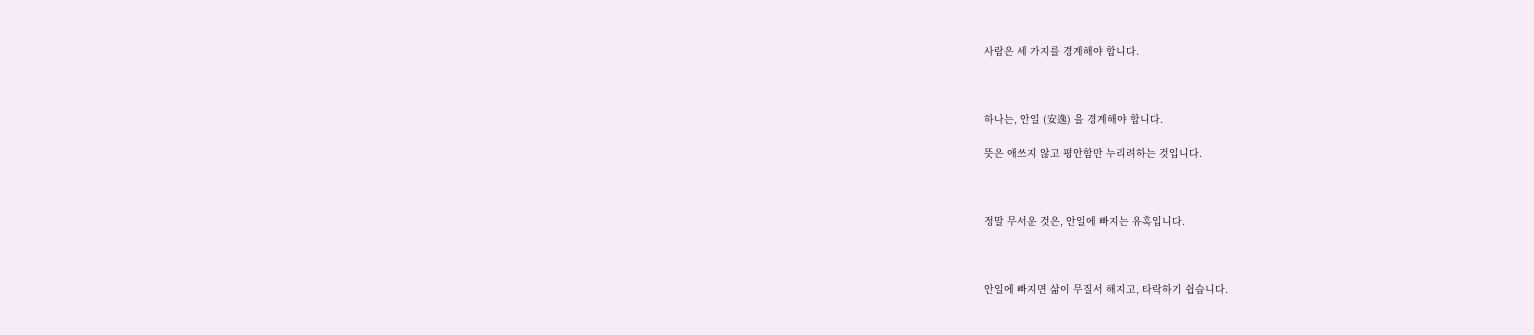사람은 세 가지를 경계해야 합니다.



하나는, 안일 (安逸) 을 경계해야 합니다.

뜻은 애쓰지 않고 평안함만 누리려하는 것입니다.



정말 무서운 것은, 안일에 빠지는 유혹입니다.



안일에 빠지면 삶이 무질서 해지고, 타락하기 쉽습니다.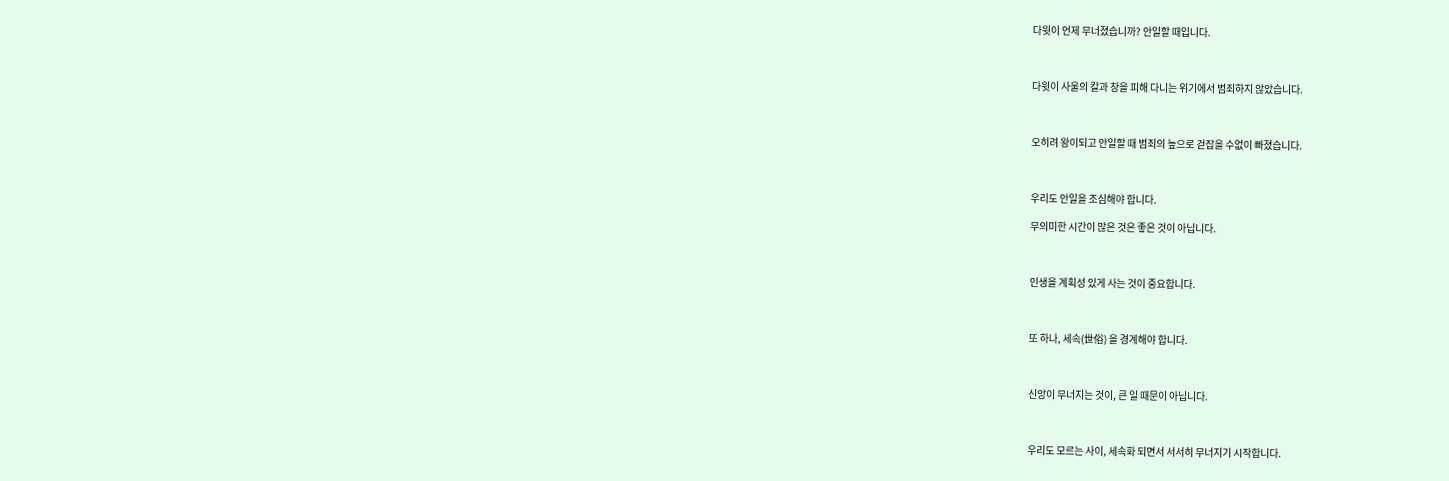다윗이 언제 무너졌습니까? 안일할 때입니다.



다윗이 사울의 칼과 창을 피해 다니는 위기에서 범죄하지 않았습니다.



오히려 왕이되고 안일할 때 범죄의 늪으로 걷잡을 수없이 빠졌습니다.



우리도 안일을 조심해야 합니다.

무의미한 시간이 많은 것은 좋은 것이 아닙니다.



인생을 계획성 있게 사는 것이 중요합니다.



또 하나, 세속(世俗) 을 경계해야 합니다.



신앙이 무너지는 것이, 큰 일 때문이 아닙니다.



우리도 모르는 사이, 세속화 되면서 서서히 무너지기 시작합니다.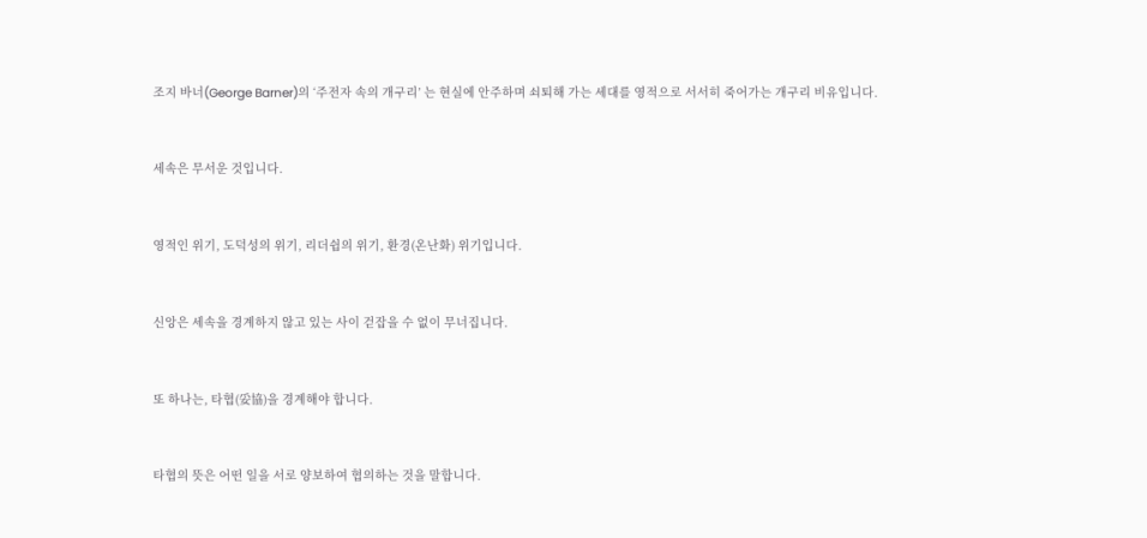조지 바너(George Barner)의 ‘주전자 속의 개구리’ 는 현실에 안주하며 쇠퇴해 가는 세대를 영적으로 서서히 죽어가는 개구리 비유입니다.



세속은 무서운 것입니다.



영적인 위기, 도덕성의 위기, 리더쉽의 위기, 환경(온난화) 위기입니다.



신앙은 세속을 경계하지 않고 있는 사이 걷잡을 수 없이 무너집니다.



또 하나는, 타협(妥協)을 경계해야 합니다.



타협의 뜻은 어떤 일을 서로 양보하여 협의하는 것을 말합니다.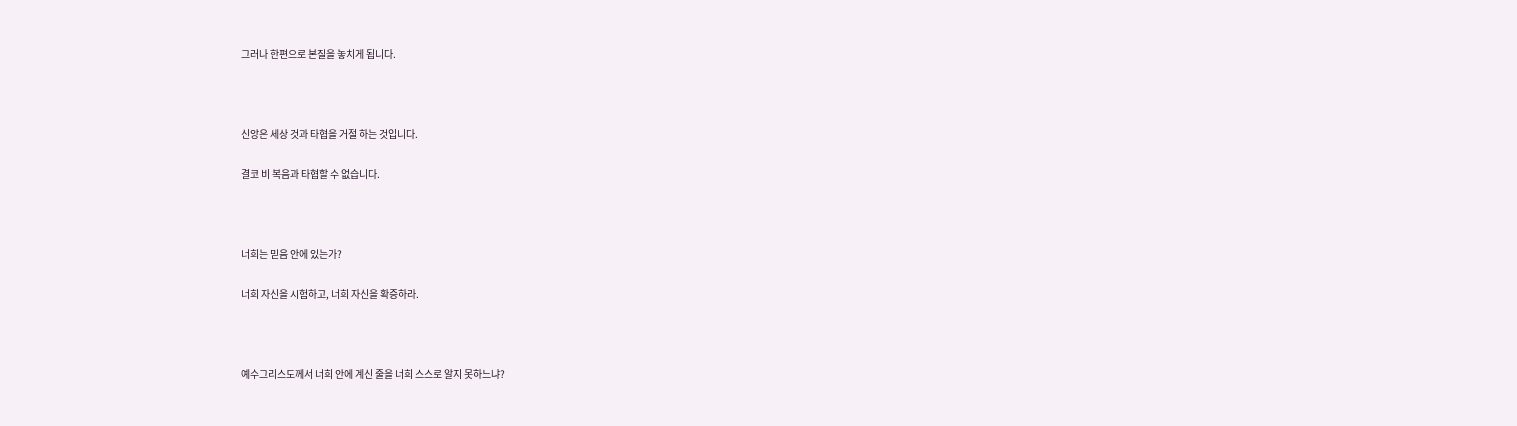그러나 한편으로 본질을 놓치게 됩니다.



신앙은 세상 것과 타협을 거절 하는 것입니다.

결코 비 복음과 타협할 수 없습니다.



너희는 믿음 안에 있는가?

너희 자신을 시험하고, 너희 자신을 확증하라.



예수그리스도께서 너희 안에 계신 줄을 너희 스스로 알지 못하느냐?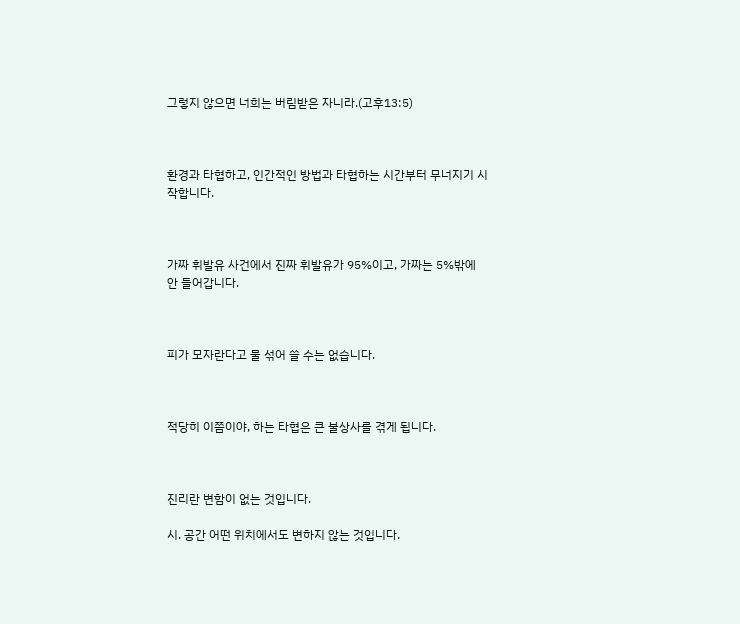그렇지 않으면 너희는 버림받은 자니라.(고후13:5)



환경과 타협하고, 인간적인 방법과 타협하는 시간부터 무너지기 시작합니다.



가짜 휘발유 사건에서 진짜 휘발유가 95%이고, 가짜는 5%밖에 안 들어갑니다.



피가 모자란다고 물 섞어 쓸 수는 없습니다.



적당히 이쯤이야, 하는 타협은 큰 불상사를 겪게 됩니다.



진리란 변함이 없는 것입니다.

시. 공간 어떤 위치에서도 변하지 않는 것입니다.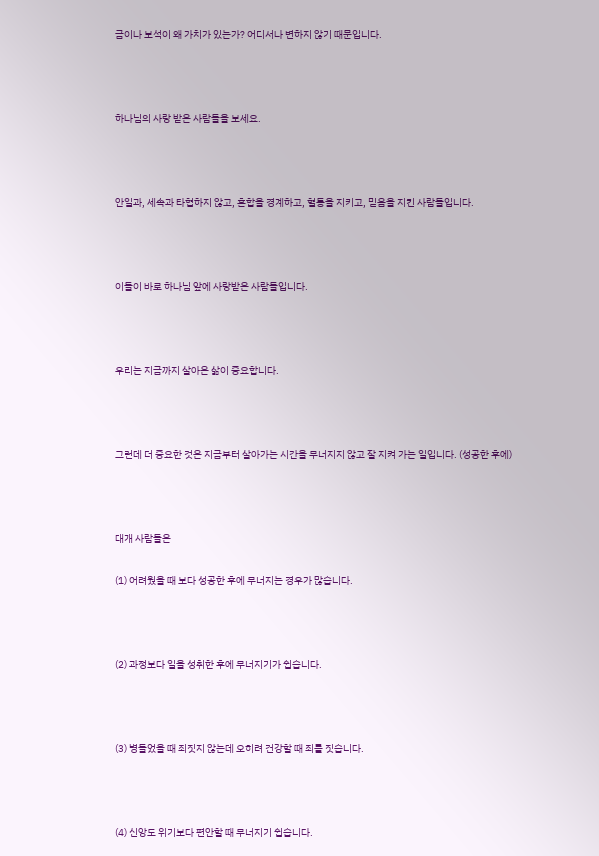금이나 보석이 왜 가치가 있는가? 어디서나 변하지 않기 때문입니다.



하나님의 사랑 받은 사람들을 보세요.



안일과, 세속과 타협하지 않고, 혼합을 경계하고, 혈통을 지키고, 믿음을 지킨 사람들입니다.



이들이 바로 하나님 앞에 사랑받은 사람들입니다.



우리는 지금까지 살아온 삶이 중요합니다.



그런데 더 중요한 것은 지금부터 살아가는 시간을 무너지지 않고 잘 지켜 가는 일입니다. (성공한 후에)



대개 사람들은

(1) 어려웠을 때 보다 성공한 후에 무너지는 경우가 많습니다.



(2) 과정보다 일을 성취한 후에 무너지기가 쉽습니다.



(3) 병들었을 때 죄짓지 않는데 오히려 건강할 때 죄를 짓습니다.



(4) 신앙도 위기보다 편안할 때 무너지기 쉽습니다.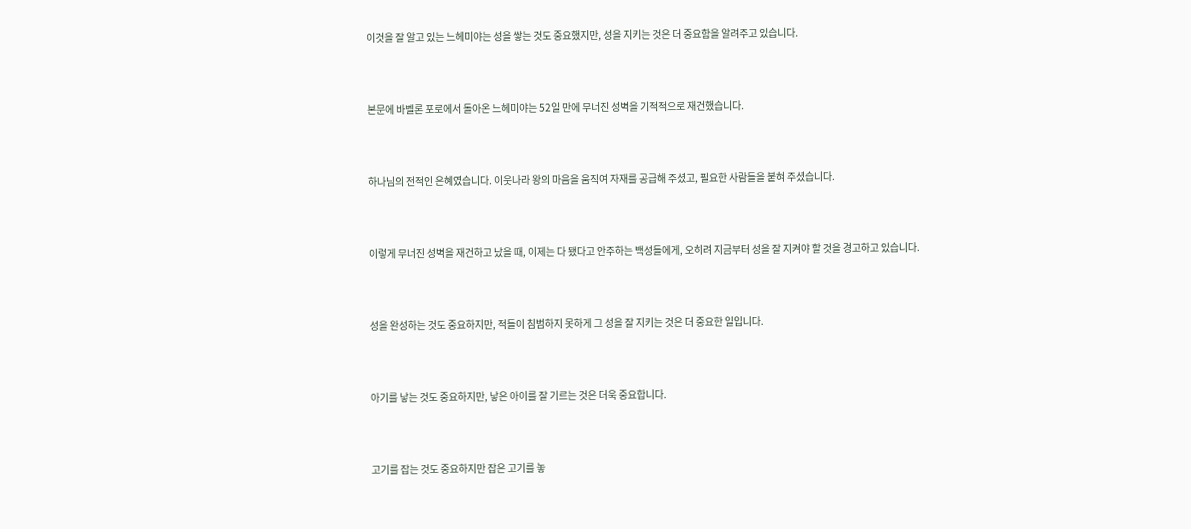이것을 잘 알고 있는 느헤미야는 성을 쌓는 것도 중요했지만, 성을 지키는 것은 더 중요함을 알려주고 있습니다.



본문에 바벨론 포로에서 돌아온 느헤미야는 52일 만에 무너진 성벽을 기적적으로 재건했습니다.



하나님의 전적인 은혜였습니다. 이웃나라 왕의 마음을 움직여 자재를 공급해 주셨고, 필요한 사람들을 붙혀 주셨습니다.



이렇게 무너진 성벽을 재건하고 났을 때, 이제는 다 됐다고 안주하는 백성들에게, 오히려 지금부터 성을 잘 지켜야 할 것을 경고하고 있습니다.



성을 완성하는 것도 중요하지만, 적들이 침범하지 못하게 그 성을 잘 지키는 것은 더 중요한 일입니다.



아기를 낳는 것도 중요하지만, 낳은 아이를 잘 기르는 것은 더욱 중요합니다.



고기를 잡는 것도 중요하지만 잡은 고기를 놓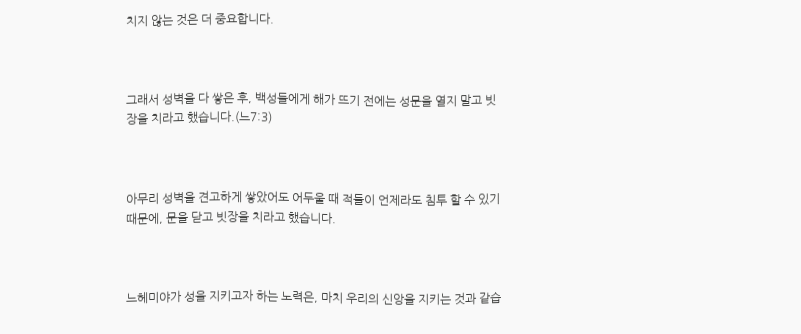치지 않는 것은 더 중요합니다.



그래서 성벽을 다 쌓은 후, 백성들에게 해가 뜨기 전에는 성문을 열지 말고 빗장을 치라고 했습니다.(느7:3)



아무리 성벽을 견고하게 쌓았어도 어두울 때 적들이 언제라도 침투 할 수 있기 때문에, 문을 닫고 빗장을 치라고 했습니다.



느헤미야가 성을 지키고자 하는 노력은, 마치 우리의 신앙을 지키는 것과 같습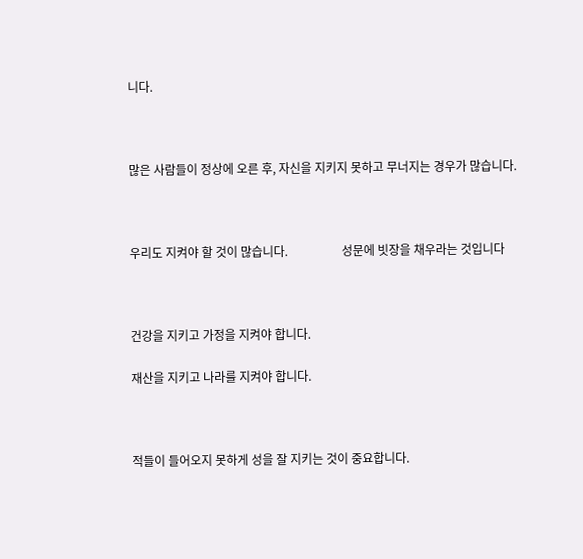니다.



많은 사람들이 정상에 오른 후, 자신을 지키지 못하고 무너지는 경우가 많습니다.



우리도 지켜야 할 것이 많습니다.                  성문에 빗장을 채우라는 것입니다



건강을 지키고 가정을 지켜야 합니다.

재산을 지키고 나라를 지켜야 합니다.



적들이 들어오지 못하게 성을 잘 지키는 것이 중요합니다.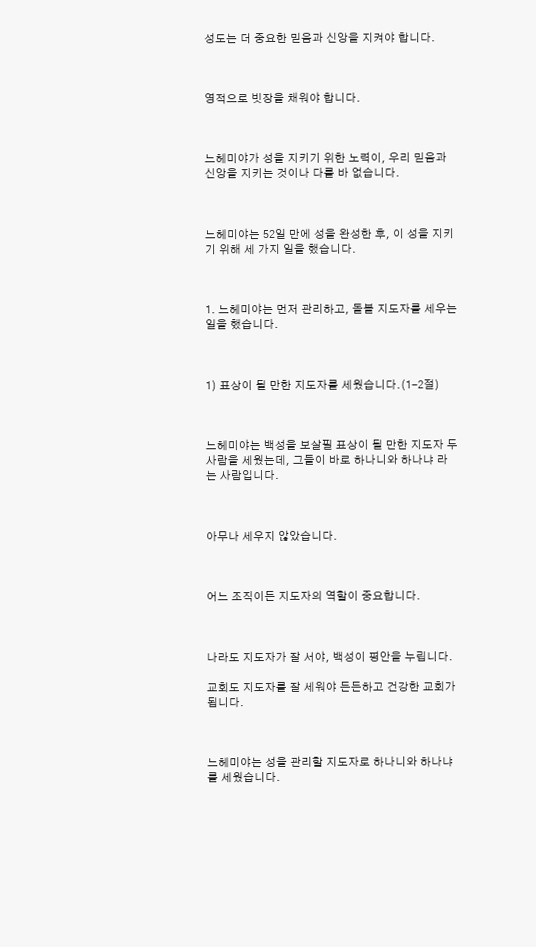성도는 더 중요한 믿음과 신앙을 지켜야 합니다.



영적으로 빗장을 채워야 합니다.



느헤미야가 성을 지키기 위한 노력이, 우리 믿음과 신앙을 지키는 것이나 다를 바 없습니다.



느헤미야는 52일 만에 성을 완성한 후, 이 성을 지키기 위해 세 가지 일을 했습니다.



1. 느헤미야는 먼저 관리하고, 돌볼 지도자를 세우는 일을 했습니다.



1) 표상이 될 만한 지도자를 세웠습니다.(1-2절)



느헤미야는 백성을 보살필 표상이 될 만한 지도자 두 사람을 세웠는데, 그들이 바로 하나니와 하나냐 라는 사람입니다.



아무나 세우지 않았습니다.



어느 조직이든 지도자의 역할이 중요합니다.



나라도 지도자가 잘 서야, 백성이 평안을 누립니다.

교회도 지도자를 잘 세워야 든든하고 건강한 교회가 됩니다.



느헤미야는 성을 관리할 지도자로 하나니와 하나냐를 세웠습니다.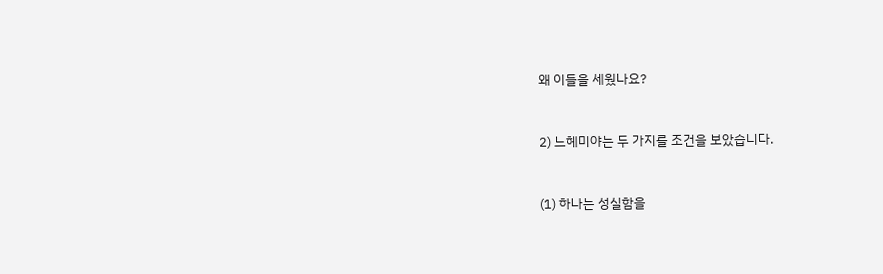왜 이들을 세웠나요?



2) 느헤미야는 두 가지를 조건을 보았습니다.



(1) 하나는 성실함을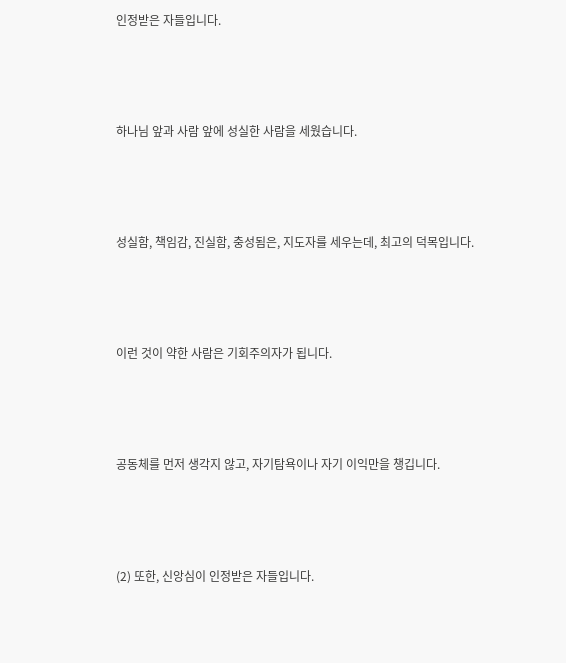인정받은 자들입니다.



하나님 앞과 사람 앞에 성실한 사람을 세웠습니다.



성실함, 책임감, 진실함, 충성됨은, 지도자를 세우는데, 최고의 덕목입니다.



이런 것이 약한 사람은 기회주의자가 됩니다.



공동체를 먼저 생각지 않고, 자기탐욕이나 자기 이익만을 챙깁니다.



(2) 또한, 신앙심이 인정받은 자들입니다.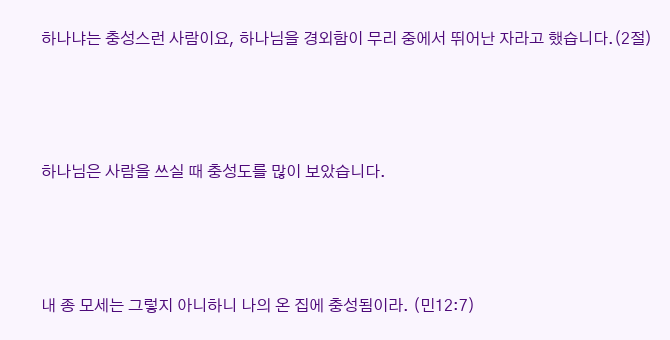하나냐는 충성스런 사람이요, 하나님을 경외함이 무리 중에서 뛰어난 자라고 했습니다.(2절)



하나님은 사람을 쓰실 때 충성도를 많이 보았습니다.



내 종 모세는 그렇지 아니하니 나의 온 집에 충성됨이라. (민12:7)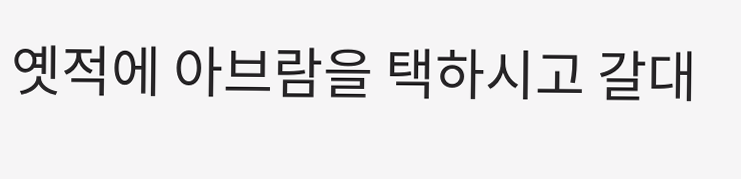옛적에 아브람을 택하시고 갈대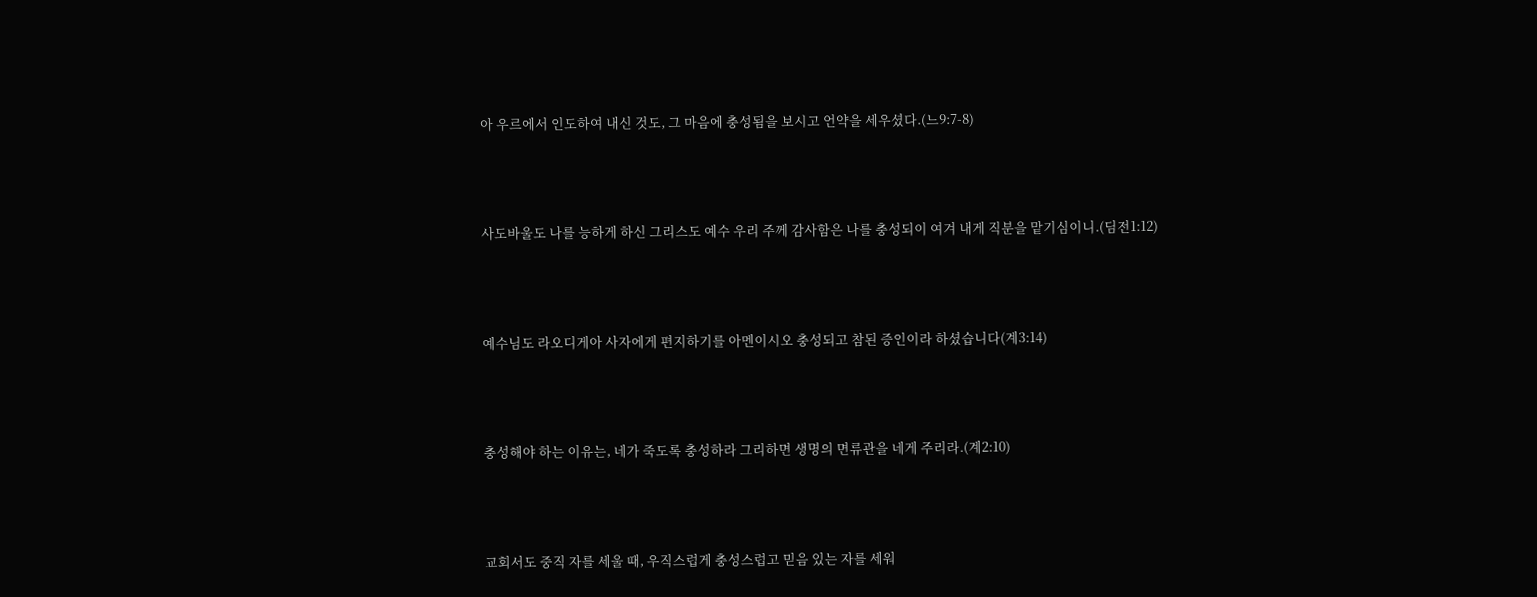아 우르에서 인도하여 내신 것도, 그 마음에 충성됨을 보시고 언약을 세우셨다.(느9:7-8)



사도바울도 나를 능하게 하신 그리스도 예수 우리 주께 감사함은 나를 충성되이 여겨 내게 직분을 맡기심이니.(딤전1:12)



예수님도 라오디게아 사자에게 편지하기를 아멘이시오 충성되고 참된 증인이라 하셨습니다(계3:14)



충성해야 하는 이유는, 네가 죽도록 충성하라 그리하면 생명의 면류관을 네게 주리라.(계2:10)



교회서도 중직 자를 세울 때, 우직스럽게 충성스럽고 믿음 있는 자를 세워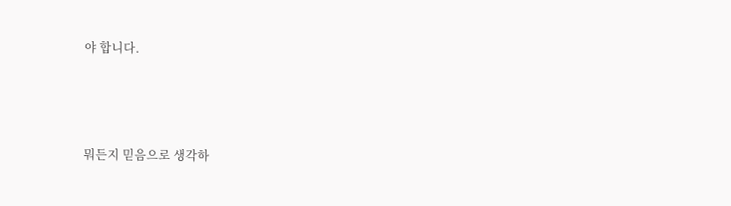야 합니다.



뭐든지 믿음으로 생각하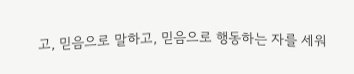고, 믿음으로 말하고, 믿음으로 행동하는 자를 세워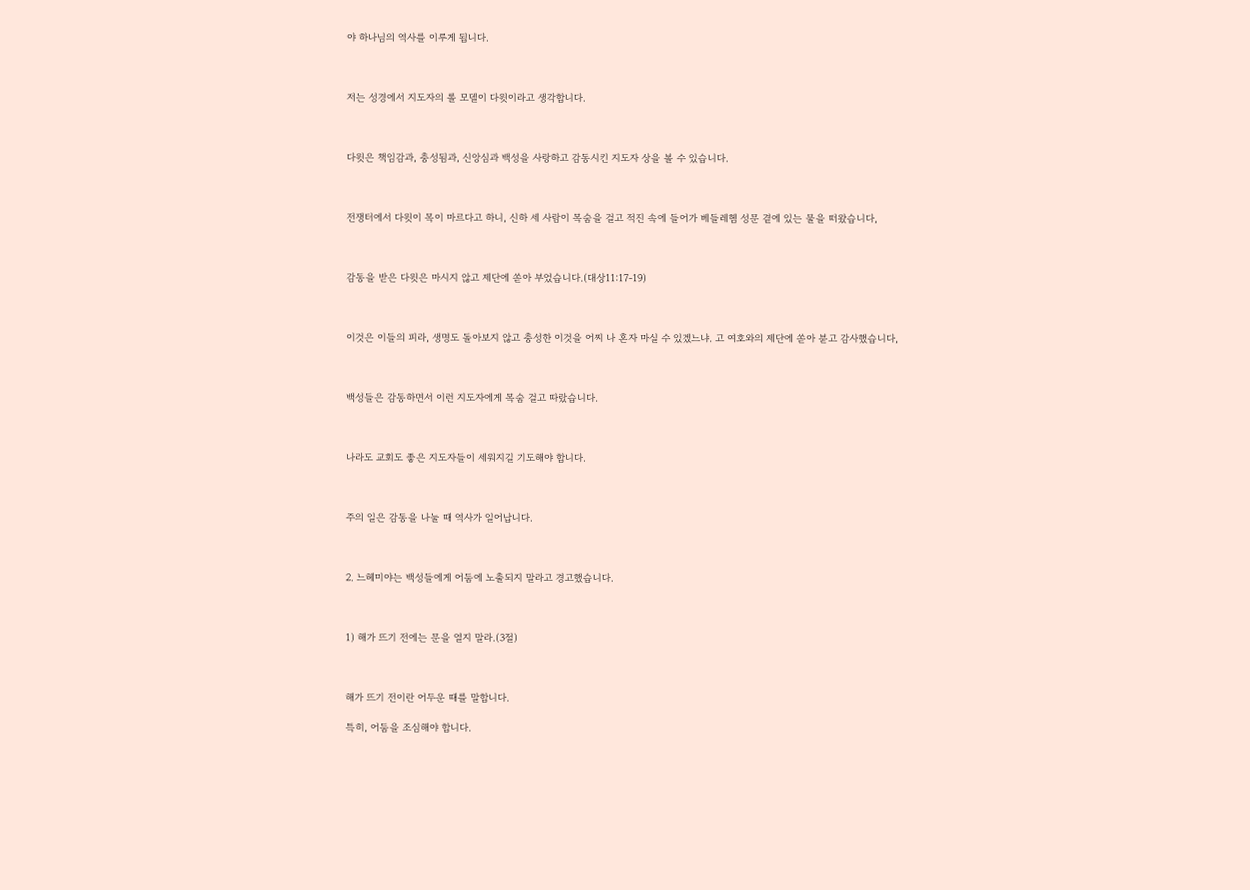야 하나님의 역사를 이루게 됩니다.



저는 성경에서 지도자의 롤 모델이 다윗이라고 생각합니다.



다윗은 책임감과, 충성됨과, 신앙심과 백성을 사랑하고 감동시킨 지도자 상을 볼 수 있습니다.



전쟁터에서 다윗이 목이 마르다고 하니, 신하 세 사람이 목숨을 걸고 적진 속에 들어가 베들레헴 성문 곁에 있는 물을 떠왔습니다,



감동을 받은 다윗은 마시지 않고 제단에 쏟아 부었습니다.(대상11:17-19)



이것은 이들의 피라, 생명도 돌아보지 않고 충성한 이것을 어찌 나 혼자 마실 수 있겠느냐. 고 여호와의 제단에 쏟아 붇고 감사했습니다,



백성들은 감동하면서 이런 지도자에게 목숨 걸고 따랐습니다.



나라도 교회도 좋은 지도자들이 세워지길 기도해야 합니다.



주의 일은 감동을 나눌 때 역사가 일어납니다.



2. 느헤미야는 백성들에게 어둠에 노출되지 말라고 경고했습니다.



1) 해가 뜨기 전에는 문을 열지 말라.(3절)



해가 뜨기 전이란 어두운 때를 말합니다.

특히, 어둠을 조심해야 합니다.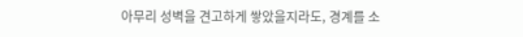아무리 성벽을 견고하게 쌓았을지라도, 경계를 소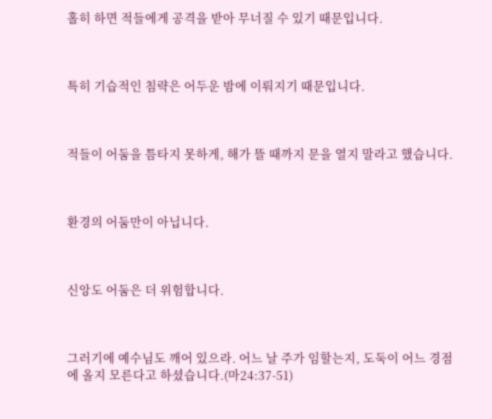홀히 하면 적들에게 공격을 받아 무너질 수 있기 때문입니다.



특히 기습적인 침략은 어두운 밤에 이뤄지기 때문입니다.



적들이 어둠을 틈타지 못하게, 해가 뜰 때까지 문을 열지 말라고 했습니다.



환경의 어둠만이 아닙니다.



신앙도 어둠은 더 위험합니다.



그러기에 예수님도 깨어 있으라. 어느 날 주가 임할는지, 도둑이 어느 경점에 올지 모른다고 하셨습니다.(마24:37-51)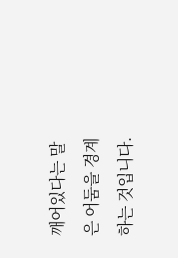깨어있다는 말은 어둠을 경계하는 것입니다.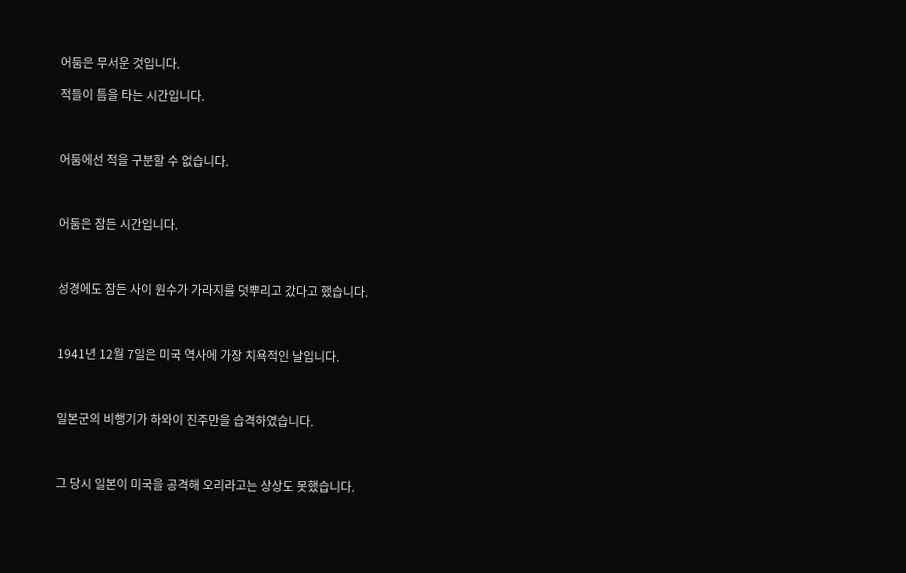어둠은 무서운 것입니다.

적들이 틈을 타는 시간입니다.



어둠에선 적을 구분할 수 없습니다.



어둠은 잠든 시간입니다.



성경에도 잠든 사이 원수가 가라지를 덧뿌리고 갔다고 했습니다.



1941년 12월 7일은 미국 역사에 가장 치욕적인 날입니다.



일본군의 비행기가 하와이 진주만을 습격하였습니다.



그 당시 일본이 미국을 공격해 오리라고는 상상도 못했습니다.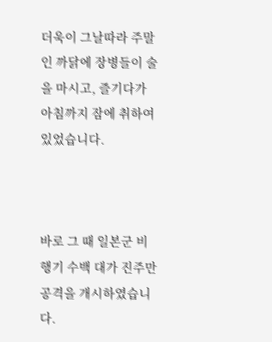더욱이 그날따라 주말인 까닭에 장병들이 술을 마시고, 즐기다가 아침까지 잠에 취하여 있었습니다.



바로 그 때 일본군 비행기 수백 대가 진주만 공격을 개시하였습니다.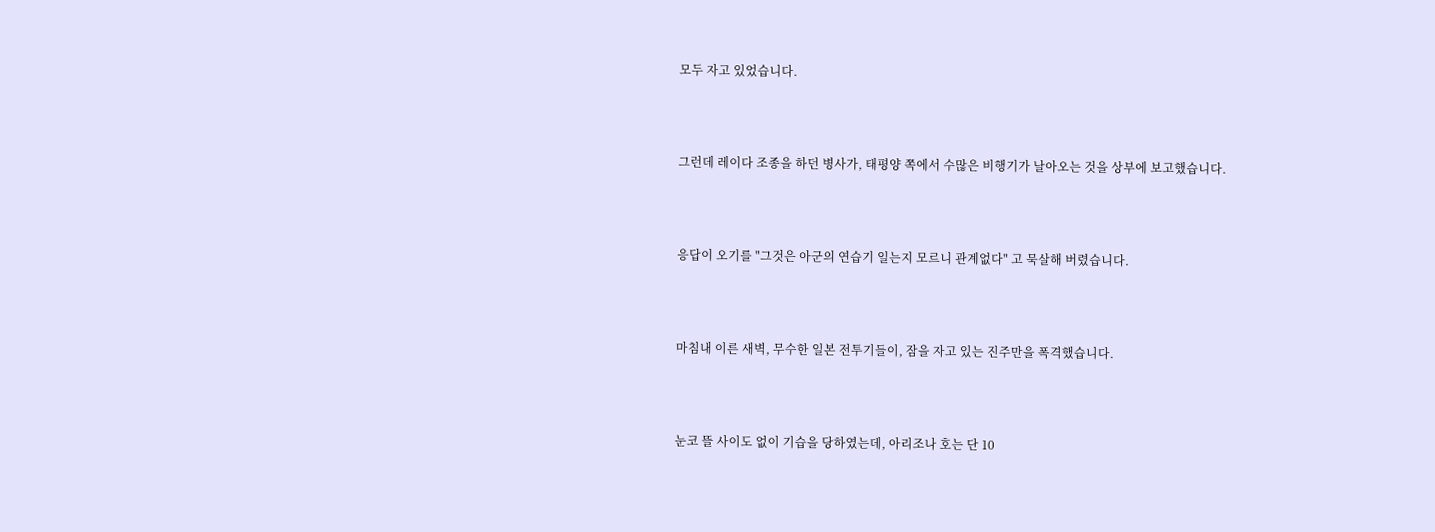모두 자고 있었습니다.



그런데 레이다 조종을 하던 병사가, 태평양 쪽에서 수많은 비행기가 날아오는 것을 상부에 보고했습니다.



응답이 오기를 "그것은 아군의 연습기 일는지 모르니 관계없다" 고 묵살해 버렸습니다.



마침내 이른 새벽, 무수한 일본 전투기들이, 잠을 자고 있는 진주만을 폭격했습니다.



눈코 뜰 사이도 없이 기습을 당하였는데, 아리조나 호는 단 10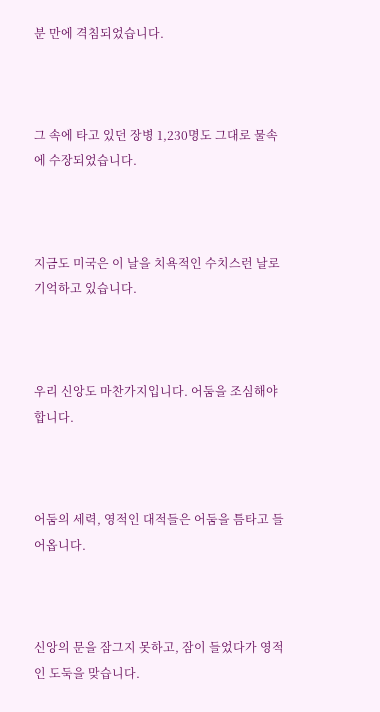분 만에 격침되었습니다.



그 속에 타고 있던 장병 1,230명도 그대로 물속에 수장되었습니다.



지금도 미국은 이 날을 치욕적인 수치스런 날로 기억하고 있습니다.



우리 신앙도 마찬가지입니다. 어둠을 조심해야 합니다.



어둠의 세력, 영적인 대적들은 어둠을 틈타고 들어옵니다.



신앙의 문을 잠그지 못하고, 잠이 들었다가 영적인 도둑을 맞습니다.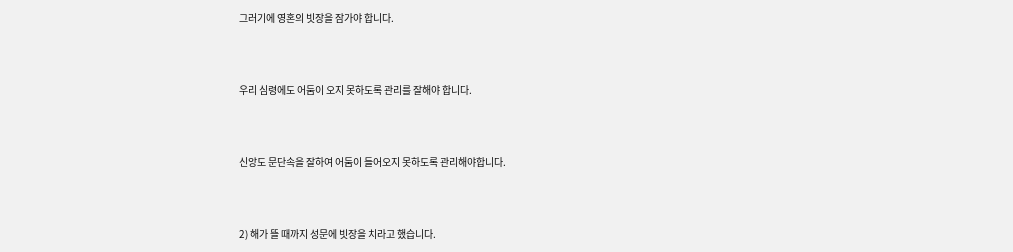그러기에 영혼의 빗장을 잠가야 합니다.



우리 심령에도 어둠이 오지 못하도록 관리를 잘해야 합니다.



신앙도 문단속을 잘하여 어둠이 들어오지 못하도록 관리해야합니다.



2) 해가 뜰 때까지 성문에 빗장을 치라고 했습니다.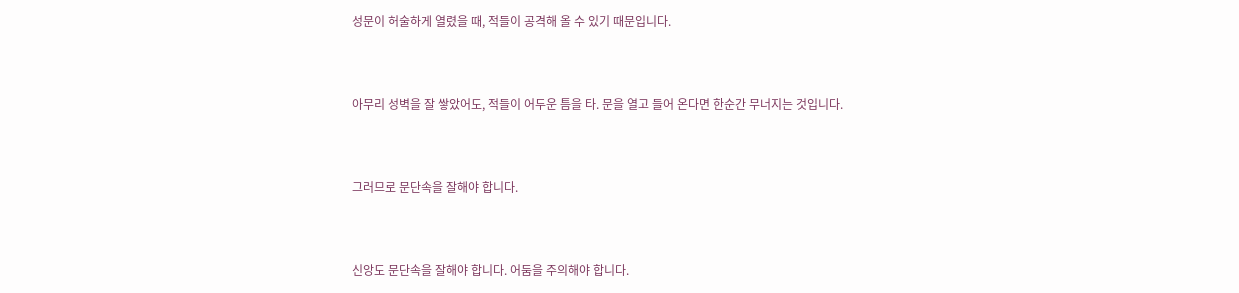성문이 허술하게 열렸을 때, 적들이 공격해 올 수 있기 때문입니다.



아무리 성벽을 잘 쌓았어도, 적들이 어두운 틈을 타. 문을 열고 들어 온다면 한순간 무너지는 것입니다.



그러므로 문단속을 잘해야 합니다.



신앙도 문단속을 잘해야 합니다. 어둠을 주의해야 합니다.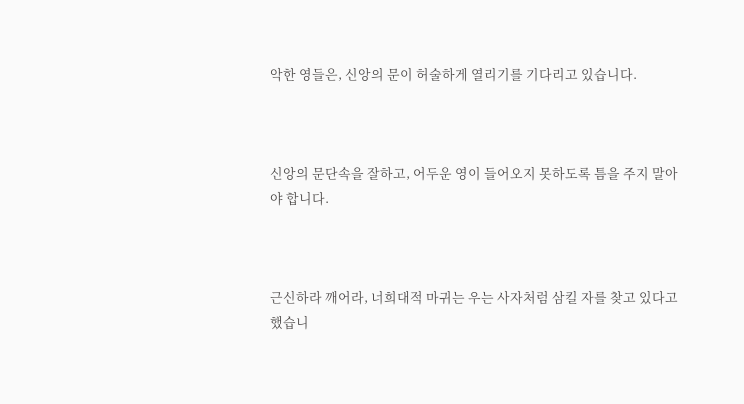악한 영들은, 신앙의 문이 허술하게 열리기를 기다리고 있습니다.



신앙의 문단속을 잘하고, 어두운 영이 들어오지 못하도록 틈을 주지 말아야 합니다.



근신하라 깨어라, 너희대적 마귀는 우는 사자처럼 삼킬 자를 찾고 있다고 했습니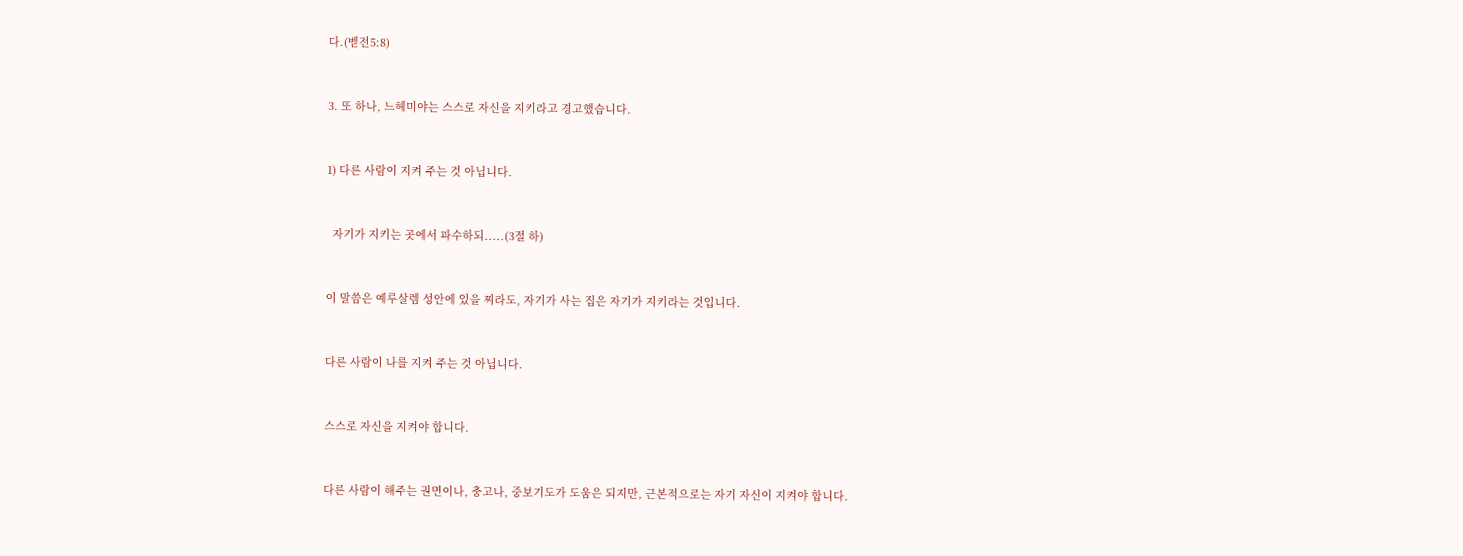다.(벧전5:8)



3. 또 하나, 느헤미야는 스스로 자신을 지키라고 경고했습니다.



1) 다른 사람이 지켜 주는 것 아닙니다.



  자기가 지키는 곳에서 파수하되.....(3절 하)



이 말씀은 예루살렘 성안에 있을 찌라도, 자기가 사는 집은 자기가 지키라는 것입니다.



다른 사람이 나를 지켜 주는 것 아닙니다.



스스로 자신을 지켜야 합니다.



다른 사람이 해주는 권면이나, 충고나, 중보기도가 도움은 되지만, 근본적으로는 자기 자신이 지켜야 합니다.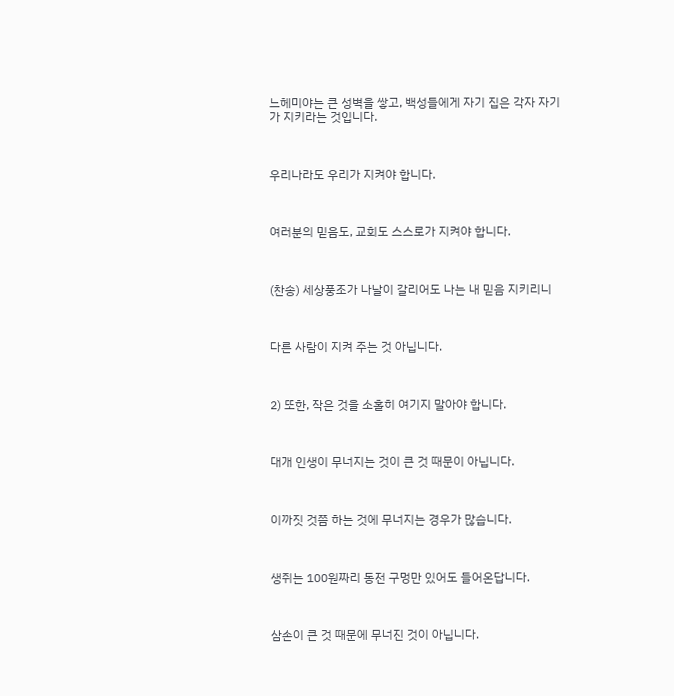느헤미야는 큰 성벽을 쌓고, 백성들에게 자기 집은 각자 자기가 지키라는 것입니다.



우리나라도 우리가 지켜야 합니다.



여러분의 믿음도, 교회도 스스로가 지켜야 합니다.



(찬송) 세상풍조가 나날이 갈리어도 나는 내 믿음 지키리니



다른 사람이 지켜 주는 것 아닙니다.



2) 또한, 작은 것을 소홀히 여기지 말아야 합니다.



대개 인생이 무너지는 것이 큰 것 때문이 아닙니다.



이까짓 것쯤 하는 것에 무너지는 경우가 많습니다.



생쥐는 100원짜리 동전 구멍만 있어도 들어온답니다.



삼손이 큰 것 때문에 무너진 것이 아닙니다.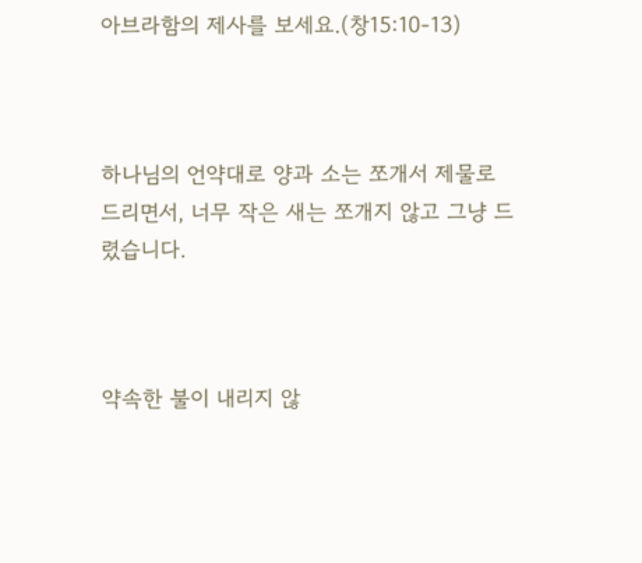아브라함의 제사를 보세요.(창15:10-13)



하나님의 언약대로 양과 소는 쪼개서 제물로 드리면서, 너무 작은 새는 쪼개지 않고 그냥 드렸습니다.



약속한 불이 내리지 않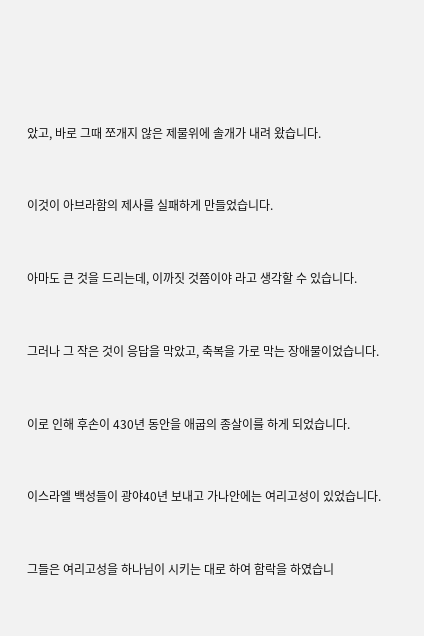았고, 바로 그때 쪼개지 않은 제물위에 솔개가 내려 왔습니다.



이것이 아브라함의 제사를 실패하게 만들었습니다.



아마도 큰 것을 드리는데, 이까짓 것쯤이야 라고 생각할 수 있습니다.



그러나 그 작은 것이 응답을 막았고, 축복을 가로 막는 장애물이었습니다.



이로 인해 후손이 430년 동안을 애굽의 종살이를 하게 되었습니다.



이스라엘 백성들이 광야40년 보내고 가나안에는 여리고성이 있었습니다.



그들은 여리고성을 하나님이 시키는 대로 하여 함락을 하였습니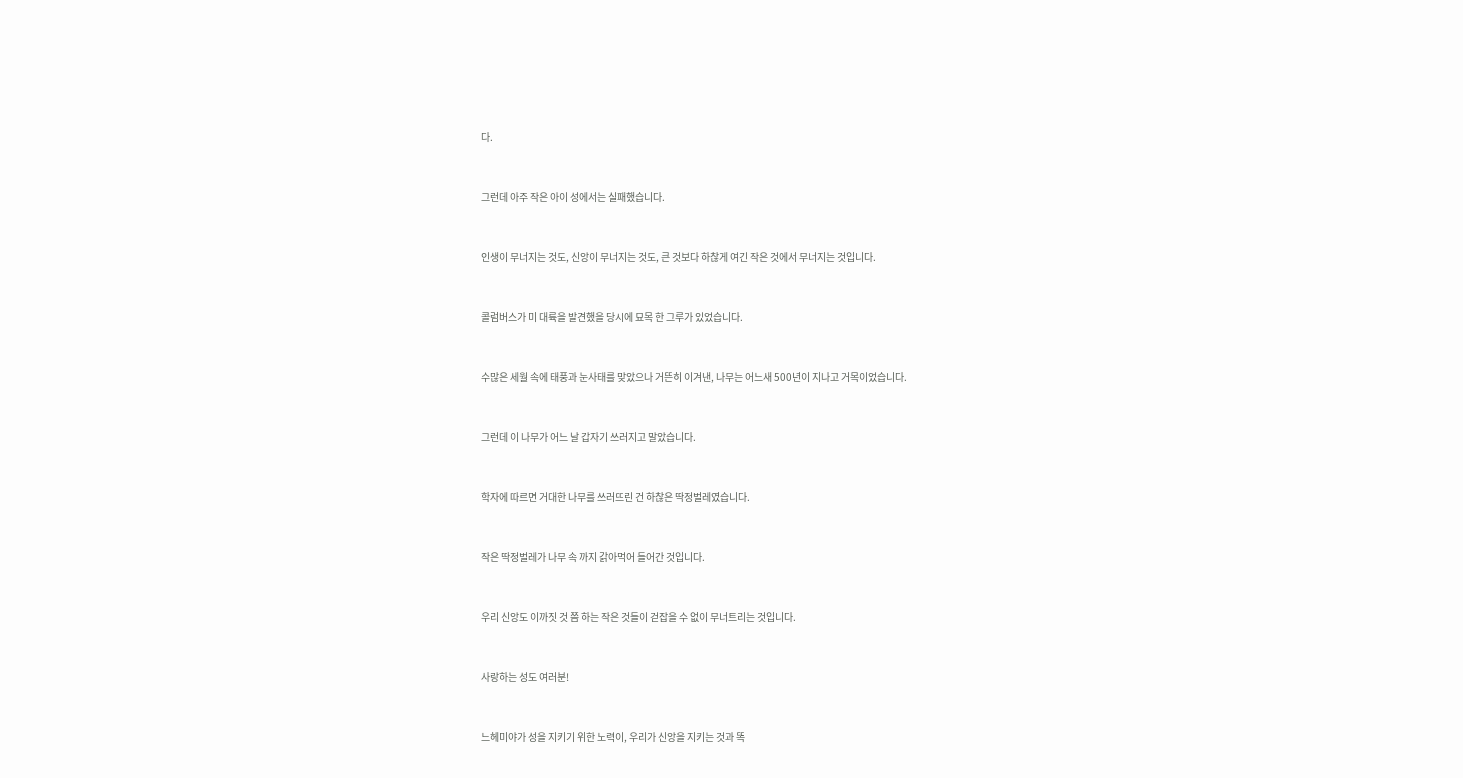다.



그런데 아주 작은 아이 성에서는 실패했습니다.



인생이 무너지는 것도, 신앙이 무너지는 것도, 큰 것보다 하찮게 여긴 작은 것에서 무너지는 것입니다.



콜럼버스가 미 대륙을 발견했을 당시에 묘목 한 그루가 있었습니다.



수많은 세월 속에 태풍과 눈사태를 맞았으나 거뜬히 이겨낸, 나무는 어느새 500년이 지나고 거목이었습니다.



그런데 이 나무가 어느 날 갑자기 쓰러지고 말았습니다.



학자에 따르면 거대한 나무를 쓰러뜨린 건 하찮은 딱정벌레였습니다.



작은 딱정벌레가 나무 속 까지 갉아먹어 들어간 것입니다.



우리 신앙도 이까짓 것 쯤 하는 작은 것들이 걷잡을 수 없이 무너트리는 것입니다.



사랑하는 성도 여러분!



느헤미야가 성을 지키기 위한 노력이, 우리가 신앙을 지키는 것과 똑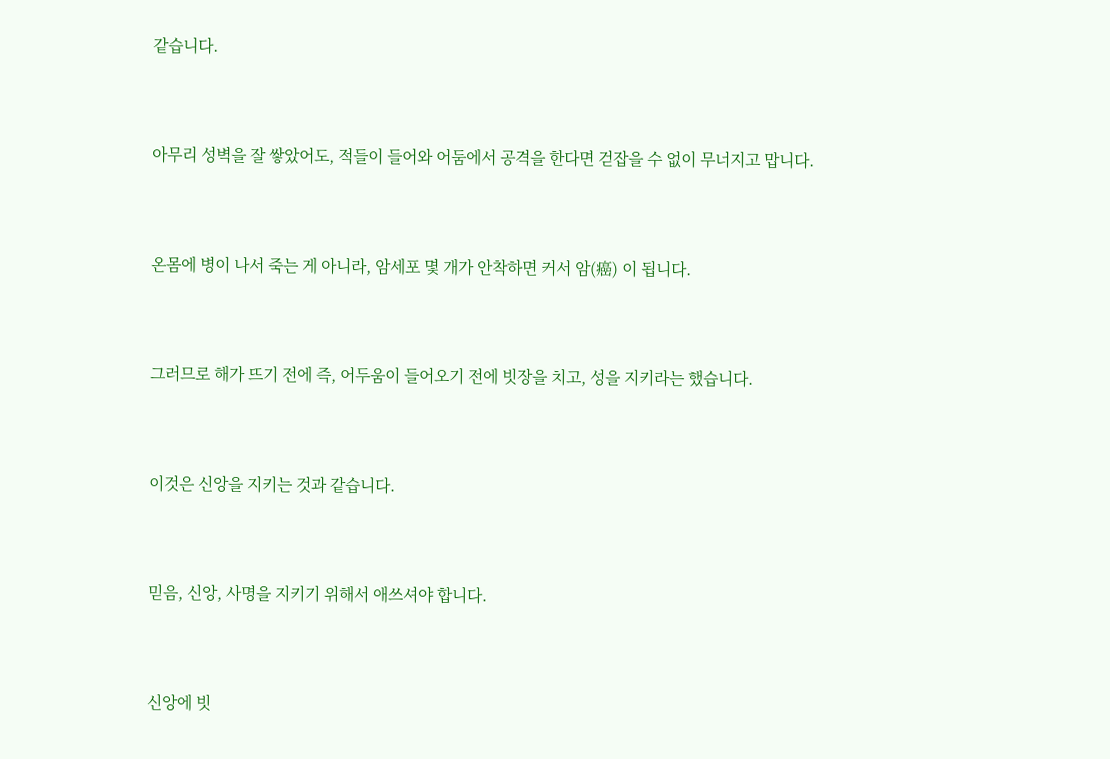같습니다.



아무리 성벽을 잘 쌓았어도, 적들이 들어와 어둠에서 공격을 한다면 걷잡을 수 없이 무너지고 맙니다.



온몸에 병이 나서 죽는 게 아니라, 암세포 몇 개가 안착하면 커서 암(癌) 이 됩니다.



그러므로 해가 뜨기 전에 즉, 어두움이 들어오기 전에 빗장을 치고, 성을 지키라는 했습니다.



이것은 신앙을 지키는 것과 같습니다.



믿음, 신앙, 사명을 지키기 위해서 애쓰셔야 합니다.



신앙에 빗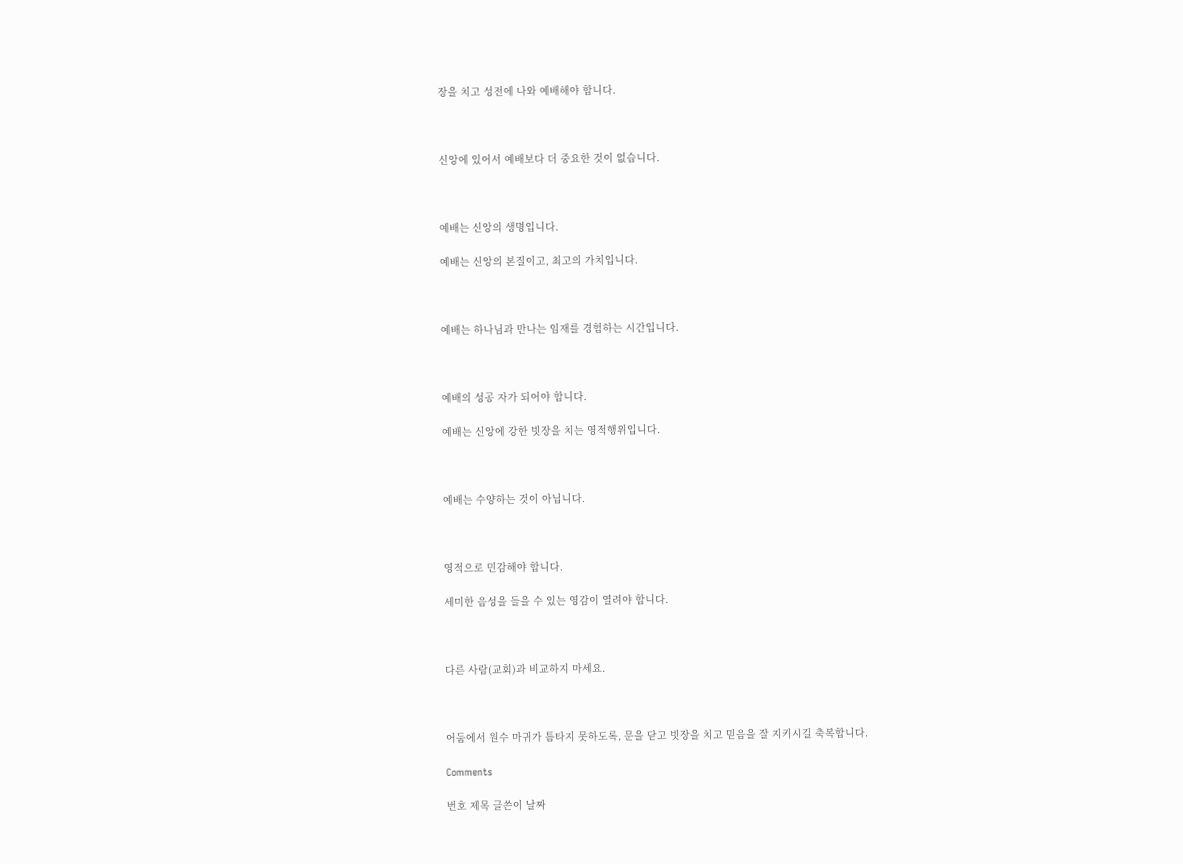장을 치고 성전에 나와 예배해야 합니다.



신앙에 있어서 예배보다 더 중요한 것이 없습니다.



예배는 신앙의 생명입니다.

예배는 신앙의 본질이고, 최고의 가치입니다.



예배는 하나님과 만나는 임재를 경험하는 시간입니다.



예배의 성공 자가 되어야 합니다.

예배는 신앙에 강한 빗장을 치는 영적행위입니다.



예배는 수양하는 것이 아닙니다.



영적으로 민감해야 합니다.

세미한 음성을 들을 수 있는 영감이 열려야 합니다.



다른 사람(교회)과 비교하지 마세요.



어둠에서 원수 마귀가 틈타지 못하도록, 문을 닫고 빗장을 치고 믿음을 잘 지키시길 축복합니다.

Comments

번호 제목 글쓴이 날짜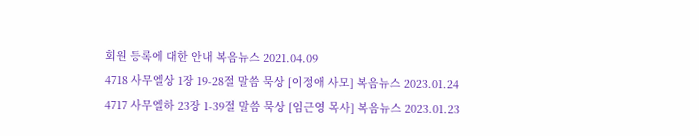회원 등록에 대한 안내 복음뉴스 2021.04.09
4718 사무엘상 1장 19-28절 말씀 묵상 [이정애 사모] 복음뉴스 2023.01.24
4717 사무엘하 23장 1-39절 말씀 묵상 [임근영 목사] 복음뉴스 2023.01.23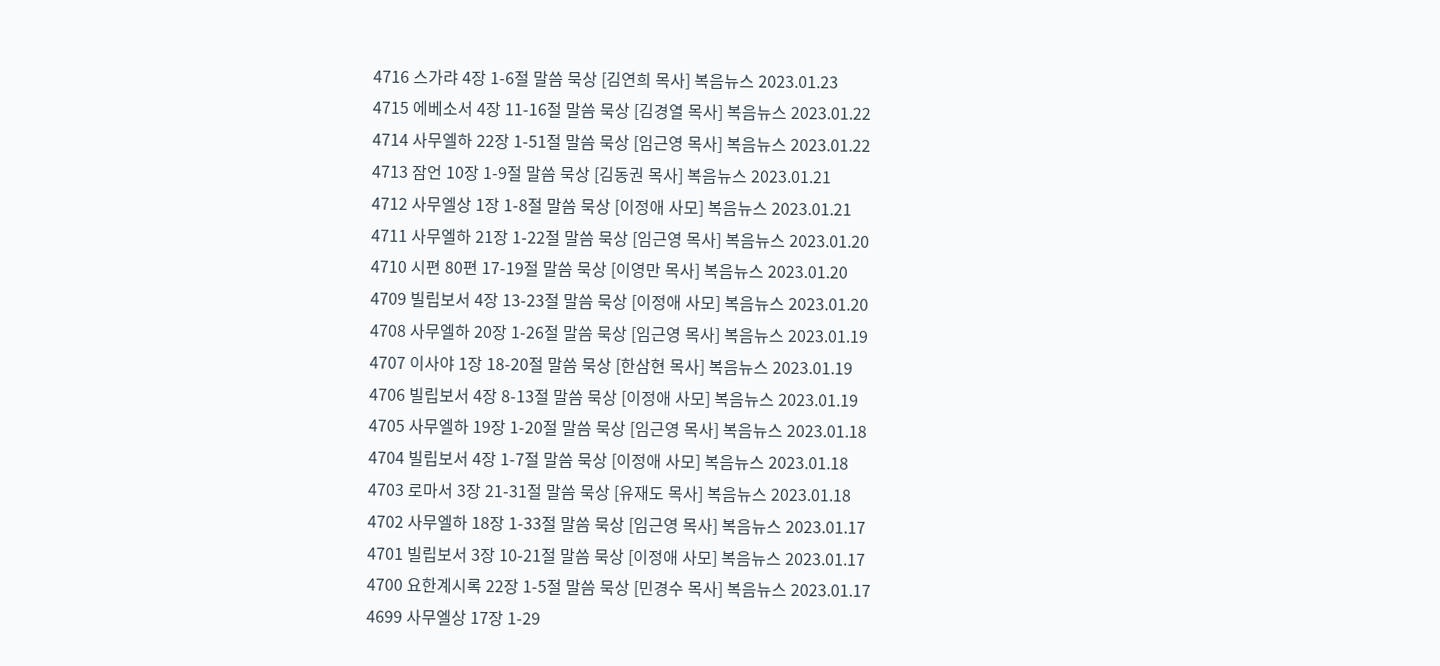4716 스가랴 4장 1-6절 말씀 묵상 [김연희 목사] 복음뉴스 2023.01.23
4715 에베소서 4장 11-16절 말씀 묵상 [김경열 목사] 복음뉴스 2023.01.22
4714 사무엘하 22장 1-51절 말씀 묵상 [임근영 목사] 복음뉴스 2023.01.22
4713 잠언 10장 1-9절 말씀 묵상 [김동권 목사] 복음뉴스 2023.01.21
4712 사무엘상 1장 1-8절 말씀 묵상 [이정애 사모] 복음뉴스 2023.01.21
4711 사무엘하 21장 1-22절 말씀 묵상 [임근영 목사] 복음뉴스 2023.01.20
4710 시편 80편 17-19절 말씀 묵상 [이영만 목사] 복음뉴스 2023.01.20
4709 빌립보서 4장 13-23절 말씀 묵상 [이정애 사모] 복음뉴스 2023.01.20
4708 사무엘하 20장 1-26절 말씀 묵상 [임근영 목사] 복음뉴스 2023.01.19
4707 이사야 1장 18-20절 말씀 묵상 [한삼현 목사] 복음뉴스 2023.01.19
4706 빌립보서 4장 8-13절 말씀 묵상 [이정애 사모] 복음뉴스 2023.01.19
4705 사무엘하 19장 1-20절 말씀 묵상 [임근영 목사] 복음뉴스 2023.01.18
4704 빌립보서 4장 1-7절 말씀 묵상 [이정애 사모] 복음뉴스 2023.01.18
4703 로마서 3장 21-31절 말씀 묵상 [유재도 목사] 복음뉴스 2023.01.18
4702 사무엘하 18장 1-33절 말씀 묵상 [임근영 목사] 복음뉴스 2023.01.17
4701 빌립보서 3장 10-21절 말씀 묵상 [이정애 사모] 복음뉴스 2023.01.17
4700 요한계시록 22장 1-5절 말씀 묵상 [민경수 목사] 복음뉴스 2023.01.17
4699 사무엘상 17장 1-29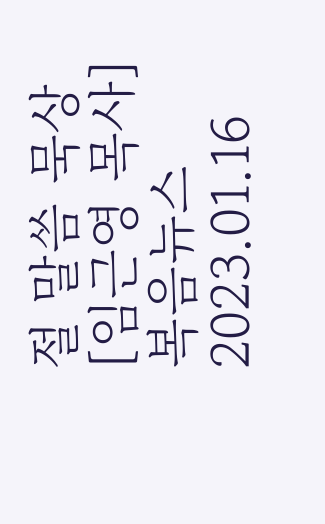절 말씀 묵상 [임근영 목사] 복음뉴스 2023.01.16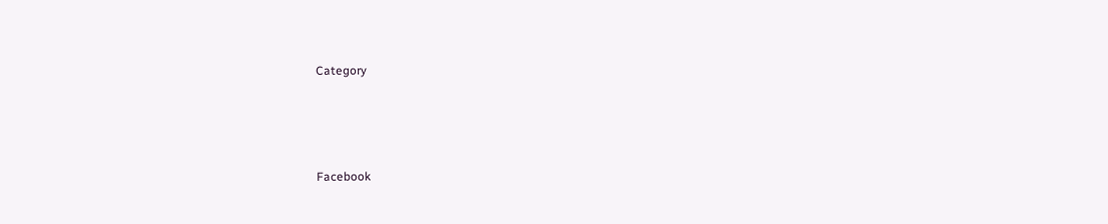Category




Facebook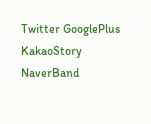Twitter GooglePlus KakaoStory NaverBand